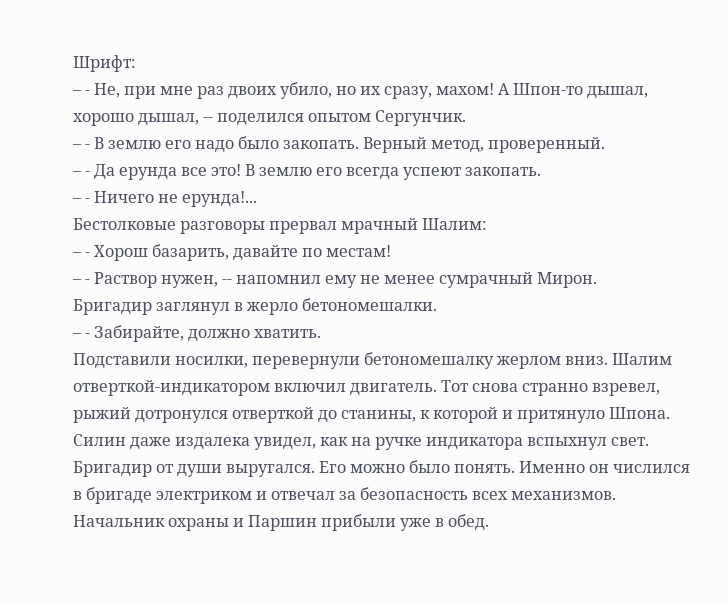Шрифт:
– - Не, при мне раз двоих убило, но их сразу, махом! А Шпон-то дышал, хорошо дышал, -- поделился опытом Сергунчик.
– - В землю его надо было закопать. Верный метод, проверенный.
– - Да ерунда все это! В землю его всегда успеют закопать.
– - Ничего не ерунда!...
Бестолковые разговоры прервал мрачный Шалим:
– - Хорош базарить, давайте по местам!
– - Раствор нужен, -- напомнил ему не менее сумрачный Мирон.
Бригадир заглянул в жерло бетономешалки.
– - Забирайте, должно хватить.
Подставили носилки, перевернули бетономешалку жерлом вниз. Шалим отверткой-индикатором включил двигатель. Тот снова странно взревел, рыжий дотронулся отверткой до станины, к которой и притянуло Шпона. Силин даже издалека увидел, как на ручке индикатора вспыхнул свет. Бригадир от души выругался. Его можно было понять. Именно он числился в бригаде электриком и отвечал за безопасность всех механизмов.
Начальник охраны и Паршин прибыли уже в обед.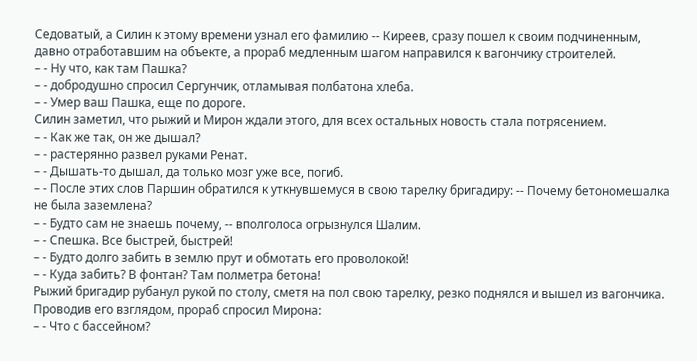Седоватый, а Силин к этому времени узнал его фамилию -- Киреев, сразу пошел к своим подчиненным, давно отработавшим на объекте, а прораб медленным шагом направился к вагончику строителей.
– - Ну что, как там Пашка?
– - добродушно спросил Сергунчик, отламывая полбатона хлеба.
– - Умер ваш Пашка, еще по дороге.
Силин заметил, что рыжий и Мирон ждали этого, для всех остальных новость стала потрясением.
– - Как же так, он же дышал?
– - растерянно развел руками Ренат.
– - Дышать-то дышал, да только мозг уже все, погиб.
– - После этих слов Паршин обратился к уткнувшемуся в свою тарелку бригадиру: -- Почему бетономешалка не была заземлена?
– - Будто сам не знаешь почему, -- вполголоса огрызнулся Шалим.
– - Спешка. Все быстрей, быстрей!
– - Будто долго забить в землю прут и обмотать его проволокой!
– - Куда забить? В фонтан? Там полметра бетона!
Рыжий бригадир рубанул рукой по столу, сметя на пол свою тарелку, резко поднялся и вышел из вагончика.
Проводив его взглядом, прораб спросил Мирона:
– - Что с бассейном?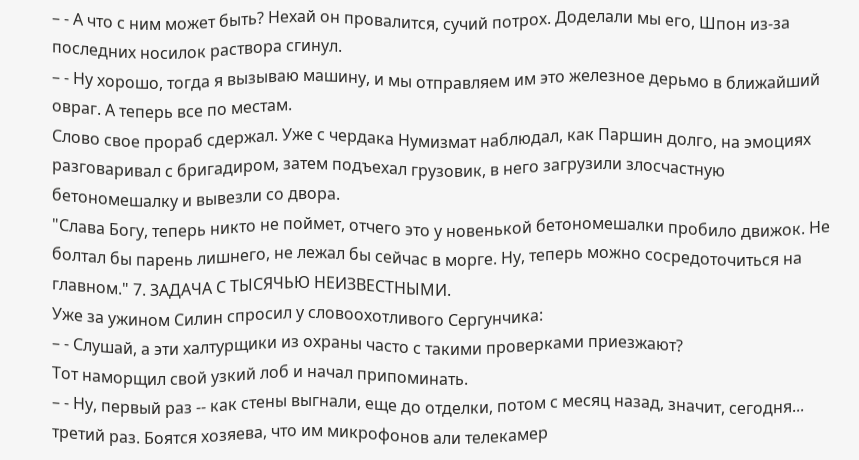– - А что с ним может быть? Нехай он провалится, сучий потрох. Доделали мы его, Шпон из-за последних носилок раствора сгинул.
– - Ну хорошо, тогда я вызываю машину, и мы отправляем им это железное дерьмо в ближайший овраг. А теперь все по местам.
Слово свое прораб сдержал. Уже с чердака Нумизмат наблюдал, как Паршин долго, на эмоциях разговаривал с бригадиром, затем подъехал грузовик, в него загрузили злосчастную бетономешалку и вывезли со двора.
"Слава Богу, теперь никто не поймет, отчего это у новенькой бетономешалки пробило движок. Не болтал бы парень лишнего, не лежал бы сейчас в морге. Ну, теперь можно сосредоточиться на главном." 7. ЗАДАЧА С ТЫСЯЧЬЮ НЕИЗВЕСТНЫМИ.
Уже за ужином Силин спросил у словоохотливого Сергунчика:
– - Слушай, а эти халтурщики из охраны часто с такими проверками приезжают?
Тот наморщил свой узкий лоб и начал припоминать.
– - Ну, первый раз -- как стены выгнали, еще до отделки, потом с месяц назад, значит, сегодня... третий раз. Боятся хозяева, что им микрофонов али телекамер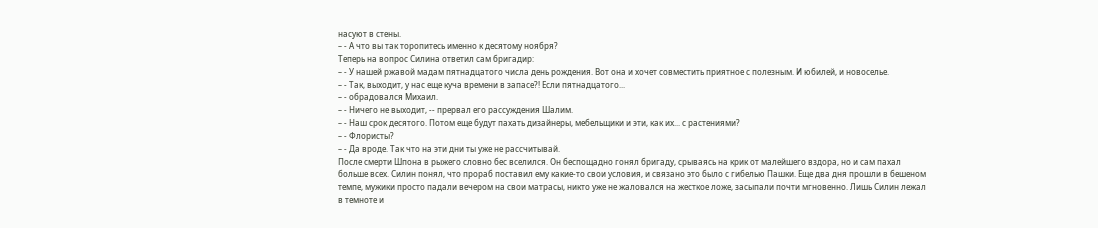насуют в стены.
– - А что вы так торопитесь именно к десятому ноября?
Теперь на вопрос Силина ответил сам бригадир:
– - У нашей ржавой мадам пятнадцатого числа день рождения. Вот она и хочет совместить приятное с полезным. И юбилей, и новоселье.
– - Так, выходит, у нас еще куча времени в запасе?! Если пятнадцатого...
– - обрадовался Михаил.
– - Ничего не выходит, -- прервал его рассуждения Шалим.
– - Наш срок десятого. Потом еще будут пахать дизайнеры, мебельщики и эти, как их... с растениями?
– - Флористы?
– - Да вроде. Так что на эти дни ты уже не рассчитывай.
После смерти Шпона в рыжего словно бес вселился. Он беспощадно гонял бригаду, срываясь на крик от малейшего вздора, но и сам пахал больше всех. Силин понял, что прораб поставил ему какие-то свои условия, и связано это было с гибелью Пашки. Еще два дня прошли в бешеном темпе, мужики просто падали вечером на свои матрасы, никто уже не жаловался на жесткое ложе, засыпали почти мгновенно. Лишь Силин лежал в темноте и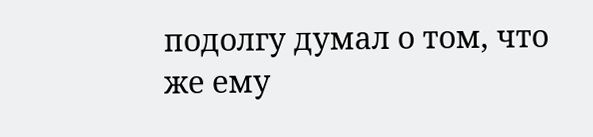подолгу думал о том, что же ему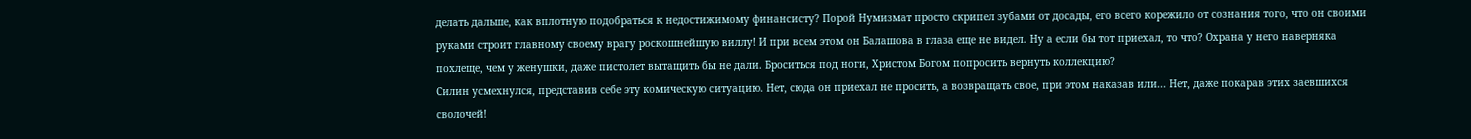делать дальше, как вплотную подобраться к недостижимому финансисту? Порой Нумизмат просто скрипел зубами от досады, его всего корежило от сознания того, что он своими руками строит главному своему врагу роскошнейшую виллу! И при всем этом он Балашова в глаза еще не видел. Ну а если бы тот приехал, то что? Охрана у него наверняка похлеще, чем у женушки, даже пистолет вытащить бы не дали. Броситься под ноги, Христом Богом попросить вернуть коллекцию?
Силин усмехнулся, представив себе эту комическую ситуацию. Нет, сюда он приехал не просить, а возвращать свое, при этом наказав или... Нет, даже покарав этих заевшихся сволочей!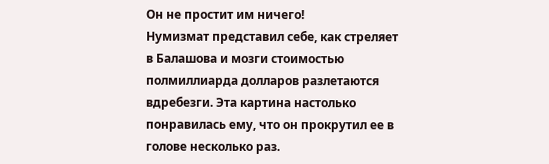Он не простит им ничего!
Нумизмат представил себе, как стреляет в Балашова и мозги стоимостью полмиллиарда долларов разлетаются вдребезги. Эта картина настолько понравилась ему, что он прокрутил ее в голове несколько раз.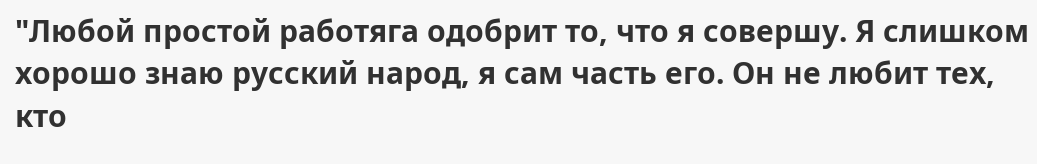"Любой простой работяга одобрит то, что я совершу. Я слишком хорошо знаю русский народ, я сам часть его. Он не любит тех, кто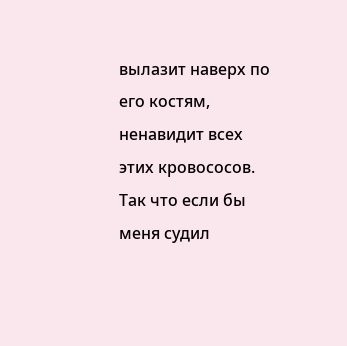вылазит наверх по его костям, ненавидит всех этих кровососов. Так что если бы меня судил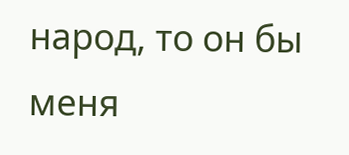народ, то он бы меня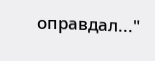оправдал..."